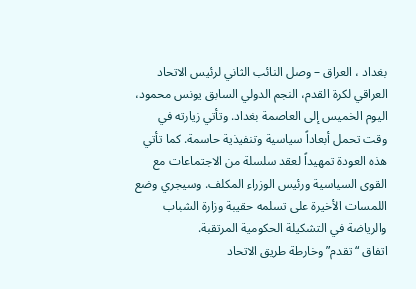بغداد ، العراق – وصل النائب الثاني لرئيس الاتحاد العراقي لكرة القدم، النجم الدولي السابق يونس محمود، اليوم الخميس إلى العاصمة بغداد. وتأتي زيارته في وقت تحمل أبعاداً سياسية وتنفيذية حاسمة. كما تأتي هذه العودة تمهيداً لعقد سلسلة من الاجتماعات مع القوى السياسية ورئيس الوزراء المكلف. وسيجري وضع اللمسات الأخيرة على تسلمه حقيبة وزارة الشباب والرياضة في التشكيلة الحكومية المرتقبة.
اتفاق “تقدم” وخارطة طريق الاتحاد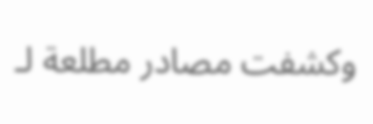وكشفت مصادر مطلعة لـ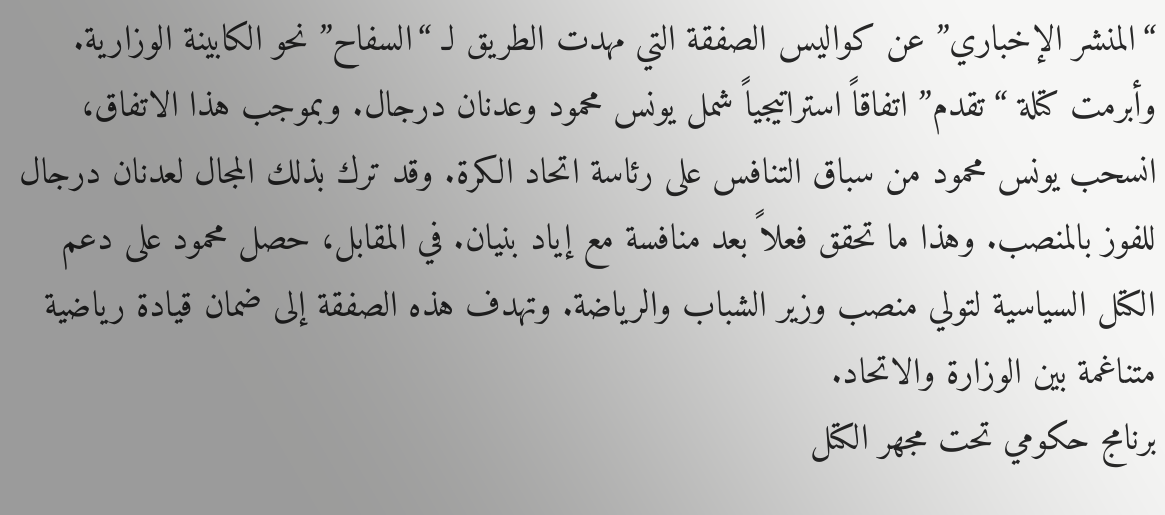“المنشر الإخباري” عن كواليس الصفقة التي مهدت الطريق لـ “السفاح” نحو الكابينة الوزارية. وأبرمت كتلة “تقدم” اتفاقاً استراتيجياً شمل يونس محمود وعدنان درجال. وبموجب هذا الاتفاق، انسحب يونس محمود من سباق التنافس على رئاسة اتحاد الكرة. وقد ترك بذلك المجال لعدنان درجال للفوز بالمنصب. وهذا ما تحقق فعلاً بعد منافسة مع إياد بنيان. في المقابل، حصل محمود على دعم الكتل السياسية لتولي منصب وزير الشباب والرياضة. وتهدف هذه الصفقة إلى ضمان قيادة رياضية متناغمة بين الوزارة والاتحاد.
برنامج حكومي تحت مجهر الكتل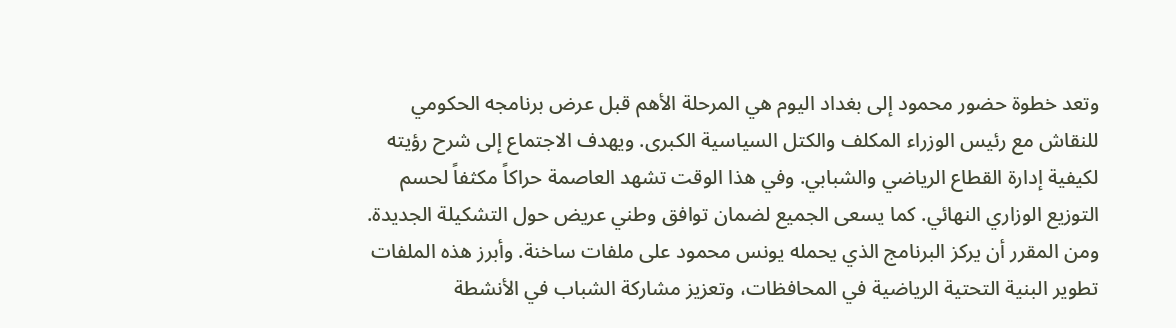وتعد خطوة حضور محمود إلى بغداد اليوم هي المرحلة الأهم قبل عرض برنامجه الحكومي للنقاش مع رئيس الوزراء المكلف والكتل السياسية الكبرى. ويهدف الاجتماع إلى شرح رؤيته لكيفية إدارة القطاع الرياضي والشبابي. وفي هذا الوقت تشهد العاصمة حراكاً مكثفاً لحسم التوزيع الوزاري النهائي. كما يسعى الجميع لضمان توافق وطني عريض حول التشكيلة الجديدة.
ومن المقرر أن يركز البرنامج الذي يحمله يونس محمود على ملفات ساخنة. وأبرز هذه الملفات تطوير البنية التحتية الرياضية في المحافظات، وتعزيز مشاركة الشباب في الأنشطة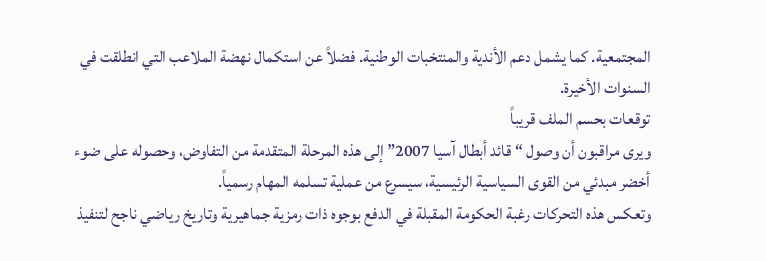المجتمعية. كما يشمل دعم الأندية والمنتخبات الوطنية. فضلاً عن استكمال نهضة الملاعب التي انطلقت في السنوات الأخيرة.
توقعات بحسم الملف قريباً
ويرى مراقبون أن وصول “قائد أبطال آسيا 2007” إلى هذه المرحلة المتقدمة من التفاوض، وحصوله على ضوء أخضر مبدئي من القوى السياسية الرئيسية، سيسرع من عملية تسلمه المهام رسمياً.
وتعكس هذه التحركات رغبة الحكومة المقبلة في الدفع بوجوه ذات رمزية جماهيرية وتاريخ رياضي ناجح لتنفيذ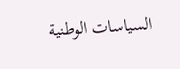السياسات الوطنية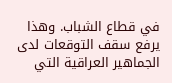في قطاع الشباب. وهذا يرفع سقف التوقعات لدى الجماهير العراقية التي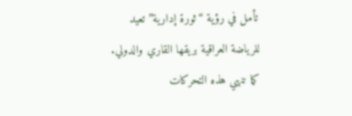تأمل في رؤية “ثورة إدارية” تعيد للرياضة العراقية بريقها القاري والدولي. كما تنهي هذه التحركات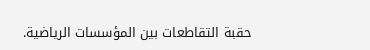حقبة التقاطعات بين المؤسسات الرياضية.